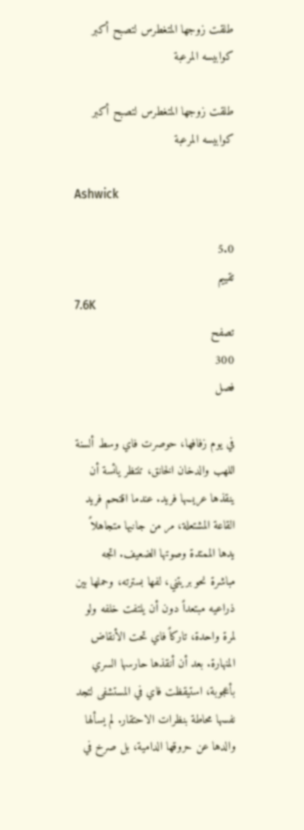طلقت زوجها المتغطرس لتصبح أكبر كوابيسه المرعبة

طلقت زوجها المتغطرس لتصبح أكبر كوابيسه المرعبة

Ashwick

5.0
تقييم
7.6K
تصفح
300
فصل

في يوم زفافها، حوصرت فاي وسط ألسنة اللهب والدخان الخانق، تنتظر يائسة أن ينقذها عريسها فريد. عندما اقتحم فريد القاعة المشتعلة، مر من جانبها متجاهلاً يدها الممتدة وصوتها الضعيف. اتجه مباشرة نحو بريتني، لفها بسترته، وحملها بين ذراعيه مبتعداً دون أن يلتفت خلفه ولو لمرة واحدة، تاركاً فاي تحت الأنقاض المنهارة. بعد أن أنقذها حارسها السري بأعجوبة، استيقظت فاي في المستشفى لتجد نفسها محاطة بنظرات الاحتقار. لم يسألها والدها عن حروقها الدامية، بل صرخ في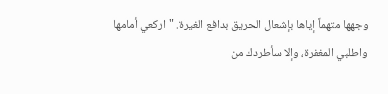وجهها متهماً إياها بإشعال الحريق بدافع الغيرة. "اركعي أمامها واطلبي المغفرة، وإلا سأطردك من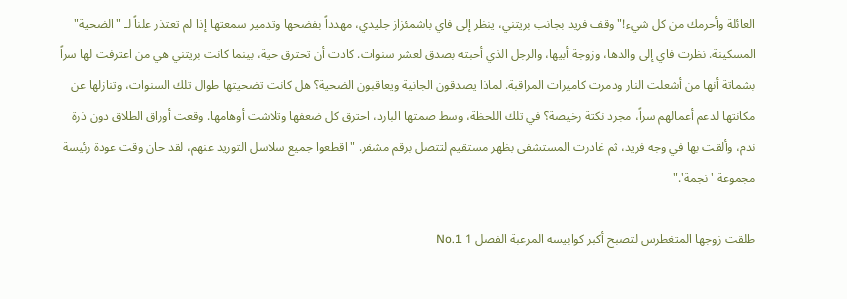العائلة وأحرمك من كل شيء!" وقف فريد بجانب بريتني، ينظر إلى فاي باشمئزاز جليدي، مهدداً بفضحها وتدمير سمعتها إذا لم تعتذر علناً لـ "الضحية" المسكينة. نظرت فاي إلى والدها، وزوجة أبيها، والرجل الذي أحبته بصدق لعشر سنوات. كادت أن تحترق حية، بينما كانت بريتني هي من اعترفت لها سراً بشماتة أنها من أشعلت النار ودمرت كاميرات المراقبة. لماذا يصدقون الجانية ويعاقبون الضحية؟ هل كانت تضحيتها طوال تلك السنوات، وتنازلها عن مكانتها لدعم أعمالهم سراً، مجرد نكتة رخيصة؟ في تلك اللحظة، وسط صمتها البارد، احترق كل ضعفها وتلاشت أوهامها. وقعت أوراق الطلاق دون ذرة ندم، وألقت بها في وجه فريد، ثم غادرت المستشفى بظهر مستقيم لتتصل برقم مشفر. "اقطعوا جميع سلاسل التوريد عنهم، لقد حان وقت عودة رئيسة مجموعة 'نجمة'."

طلقت زوجها المتغطرس لتصبح أكبر كوابيسه المرعبة الفصل 1 No.1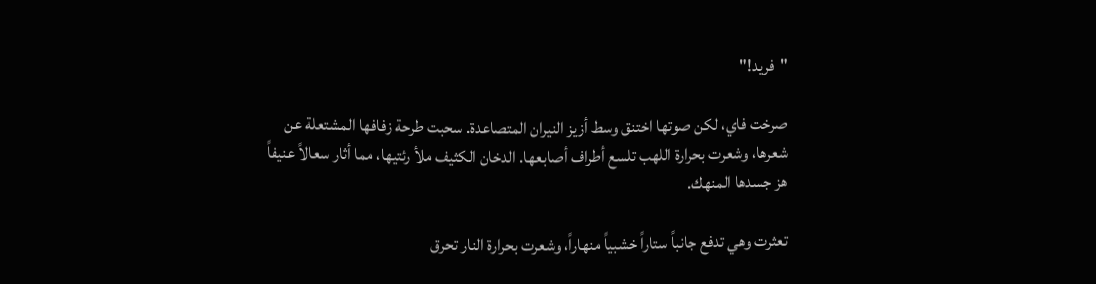"فريد!"

صرخت فاي، لكن صوتها اختنق وسط أزيز النيران المتصاعدة. سحبت طرحة زفافها المشتعلة عن شعرها، وشعرت بحرارة اللهب تلسع أطراف أصابعها. الدخان الكثيف ملأ رئتيها، مما أثار سعالاً عنيفاً هز جسدها المنهك.

تعثرت وهي تدفع جانباً ستاراً خشبياً منهاراً، وشعرت بحرارة النار تحرق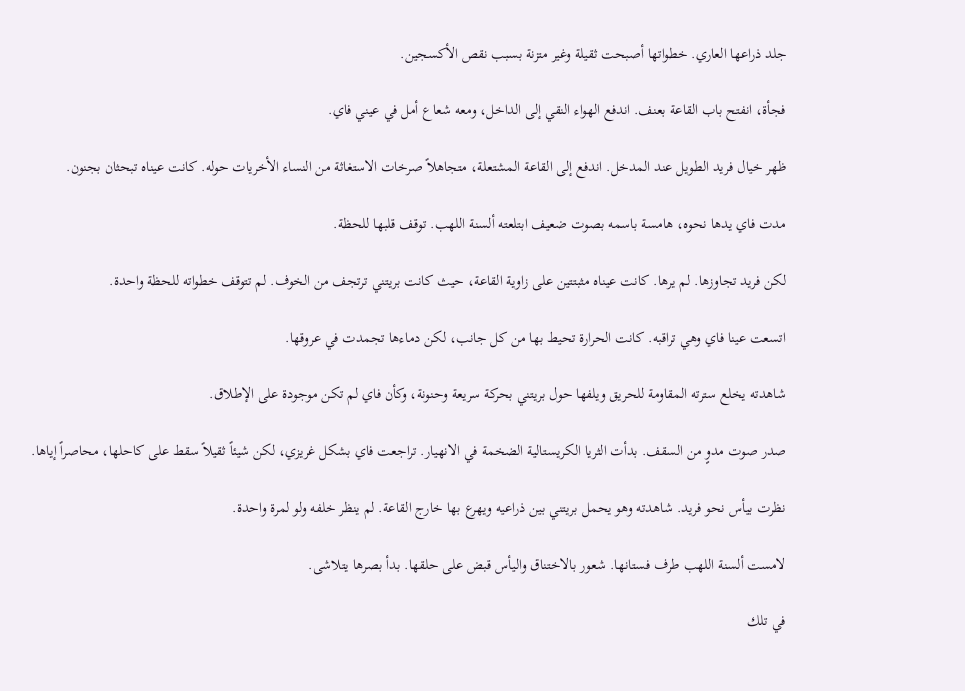جلد ذراعها العاري. خطواتها أصبحت ثقيلة وغير متزنة بسبب نقص الأكسجين.

فجأة، انفتح باب القاعة بعنف. اندفع الهواء النقي إلى الداخل، ومعه شعاع أمل في عيني فاي.

ظهر خيال فريد الطويل عند المدخل. اندفع إلى القاعة المشتعلة، متجاهلاً صرخات الاستغاثة من النساء الأخريات حوله. كانت عيناه تبحثان بجنون.

مدت فاي يدها نحوه، هامسة باسمه بصوت ضعيف ابتلعته ألسنة اللهب. توقف قلبها للحظة.

لكن فريد تجاوزها. لم يرها. كانت عيناه مثبتتين على زاوية القاعة، حيث كانت بريتني ترتجف من الخوف. لم تتوقف خطواته للحظة واحدة.

اتسعت عينا فاي وهي تراقبه. كانت الحرارة تحيط بها من كل جانب، لكن دماءها تجمدت في عروقها.

شاهدته يخلع سترته المقاومة للحريق ويلفها حول بريتني بحركة سريعة وحنونة، وكأن فاي لم تكن موجودة على الإطلاق.

صدر صوت مدوٍ من السقف. بدأت الثريا الكريستالية الضخمة في الانهيار. تراجعت فاي بشكل غريزي، لكن شيئاً ثقيلاً سقط على كاحلها، محاصراً إياها.

نظرت بيأس نحو فريد. شاهدته وهو يحمل بريتني بين ذراعيه ويهرع بها خارج القاعة. لم ينظر خلفه ولو لمرة واحدة.

لامست ألسنة اللهب طرف فستانها. شعور بالاختناق واليأس قبض على حلقها. بدأ بصرها يتلاشى.

في تلك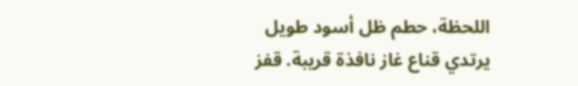اللحظة، حطم ظل أسود طويل يرتدي قناع غاز نافذة قريبة. قفز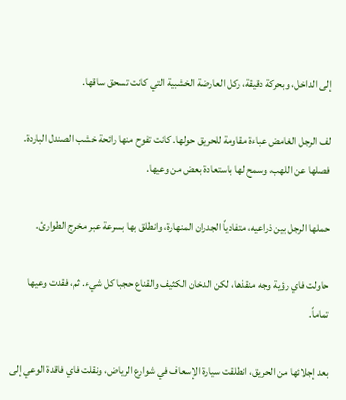إلى الداخل، وبحركة دقيقة، ركل العارضة الخشبية التي كانت تسحق ساقها.

لف الرجل الغامض عباءة مقاومة للحريق حولها. كانت تفوح منها رائحة خشب الصندل الباردة. فصلها عن اللهب، وسمح لها باستعادة بعض من وعيها.

حملها الرجل بين ذراعيه، متفادياً الجدران المنهارة، وانطلق بها بسرعة عبر مخرج الطوارئ.

حاولت فاي رؤية وجه منقذها، لكن الدخان الكثيف والقناع حجبا كل شيء. ثم، فقدت وعيها تماماً.

بعد إجلائها من الحريق، انطلقت سيارة الإسعاف في شوارع الرياض، ونقلت فاي فاقدة الوعي إلى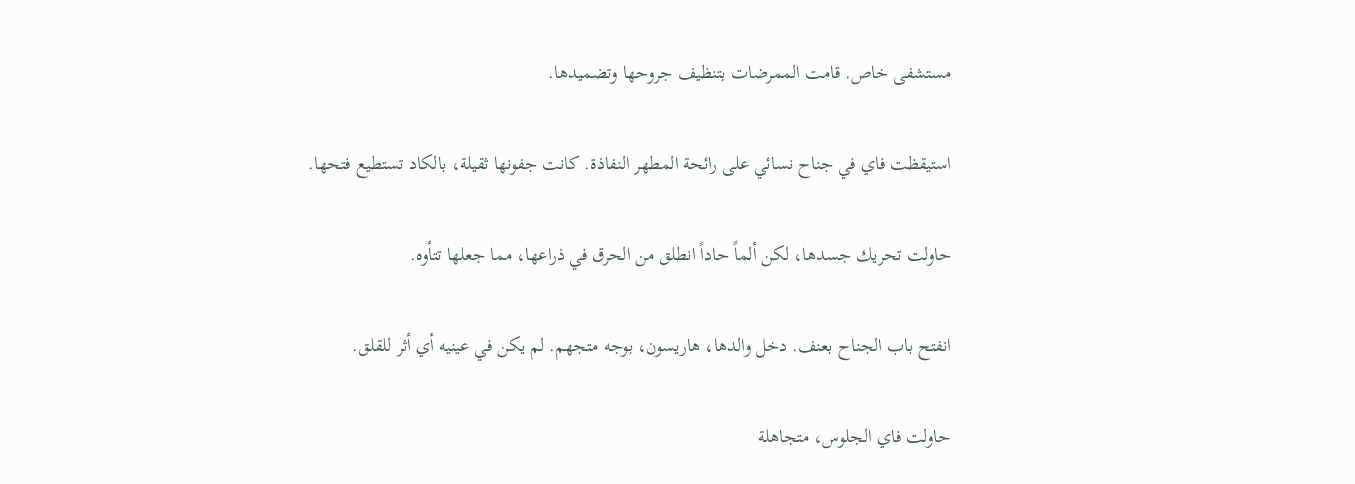مستشفى خاص. قامت الممرضات بتنظيف جروحها وتضميدها.

استيقظت فاي في جناح نسائي على رائحة المطهر النفاذة. كانت جفونها ثقيلة، بالكاد تستطيع فتحها.

حاولت تحريك جسدها، لكن ألماً حاداً انطلق من الحرق في ذراعها، مما جعلها تتأوه.

انفتح باب الجناح بعنف. دخل والدها، هاريسون، بوجه متجهم. لم يكن في عينيه أي أثر للقلق.

حاولت فاي الجلوس، متجاهلة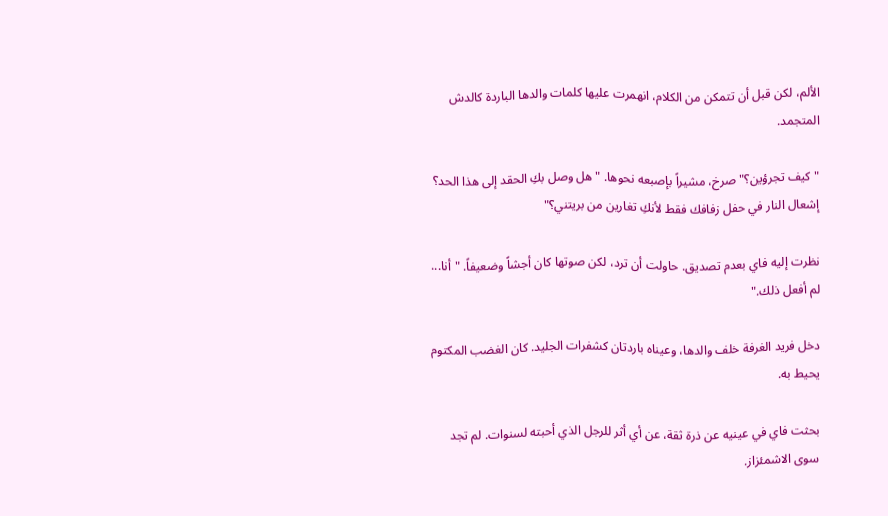الألم، لكن قبل أن تتمكن من الكلام، انهمرت عليها كلمات والدها الباردة كالدش المتجمد.

"كيف تجرؤين؟" صرخ، مشيراً بإصبعه نحوها. "هل وصل بكِ الحقد إلى هذا الحد؟ إشعال النار في حفل زفافك فقط لأنكِ تغارين من بريتني؟"

نظرت إليه فاي بعدم تصديق. حاولت أن ترد، لكن صوتها كان أجشاً وضعيفاً. "أنا... لم أفعل ذلك."

دخل فريد الغرفة خلف والدها، وعيناه باردتان كشفرات الجليد. كان الغضب المكتوم يحيط به.

بحثت فاي في عينيه عن ذرة ثقة، عن أي أثر للرجل الذي أحبته لسنوات. لم تجد سوى الاشمئزاز.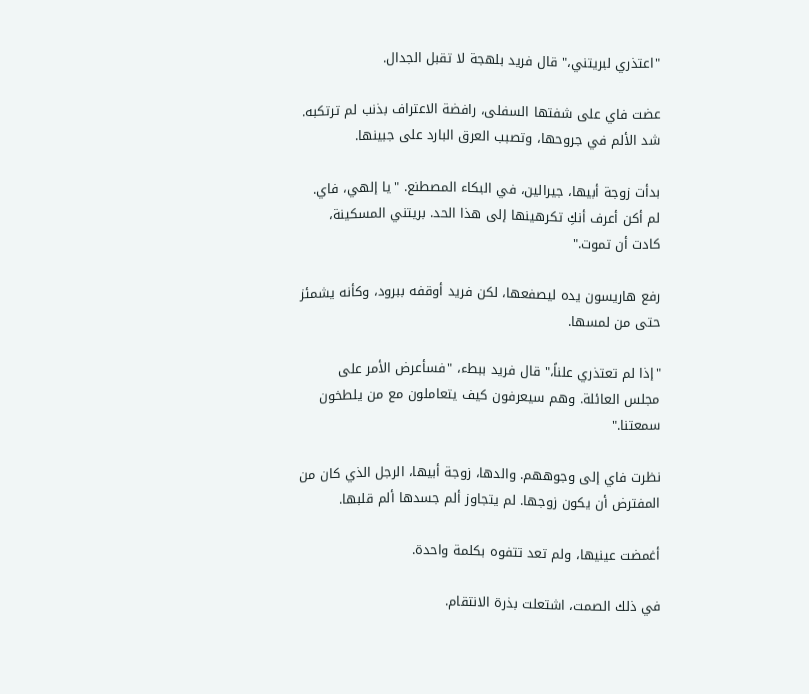"اعتذري لبريتني،" قال فريد بلهجة لا تقبل الجدال.

عضت فاي على شفتها السفلى، رافضة الاعتراف بذنب لم ترتكبه. شد الألم في جروحها، وتصبب العرق البارد على جبينها.

بدأت زوجة أبيها، جيرالين، في البكاء المصطنع. "يا إلهي، فاي. لم أكن أعرف أنكِ تكرهينها إلى هذا الحد. بريتني المسكينة، كادت أن تموت."

رفع هاريسون يده ليصفعها، لكن فريد أوقفه ببرود، وكأنه يشمئز حتى من لمسها.

"إذا لم تعتذري علناً،" قال فريد ببطء، "فسأعرض الأمر على مجلس العائلة. وهم سيعرفون كيف يتعاملون مع من يلطخون سمعتنا."

نظرت فاي إلى وجوههم. والدها، زوجة أبيها، الرجل الذي كان من المفترض أن يكون زوجها. لم يتجاوز ألم جسدها ألم قلبها.

أغمضت عينيها، ولم تعد تتفوه بكلمة واحدة.

في ذلك الصمت، اشتعلت بذرة الانتقام.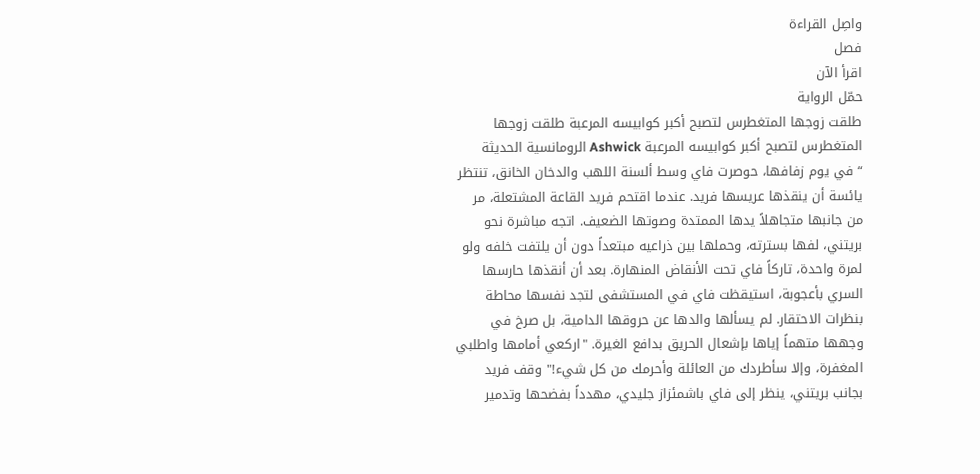واصِل القراءة
فصل
اقرأ الآن
حمّل الرواية
طلقت زوجها المتغطرس لتصبح أكبر كوابيسه المرعبة طلقت زوجها المتغطرس لتصبح أكبر كوابيسه المرعبة Ashwick الرومانسية الحديثة
“في يوم زفافها، حوصرت فاي وسط ألسنة اللهب والدخان الخانق، تنتظر يائسة أن ينقذها عريسها فريد. عندما اقتحم فريد القاعة المشتعلة، مر من جانبها متجاهلاً يدها الممتدة وصوتها الضعيف. اتجه مباشرة نحو بريتني، لفها بسترته، وحملها بين ذراعيه مبتعداً دون أن يلتفت خلفه ولو لمرة واحدة، تاركاً فاي تحت الأنقاض المنهارة. بعد أن أنقذها حارسها السري بأعجوبة، استيقظت فاي في المستشفى لتجد نفسها محاطة بنظرات الاحتقار. لم يسألها والدها عن حروقها الدامية، بل صرخ في وجهها متهماً إياها بإشعال الحريق بدافع الغيرة. "اركعي أمامها واطلبي المغفرة، وإلا سأطردك من العائلة وأحرمك من كل شيء!" وقف فريد بجانب بريتني، ينظر إلى فاي باشمئزاز جليدي، مهدداً بفضحها وتدمير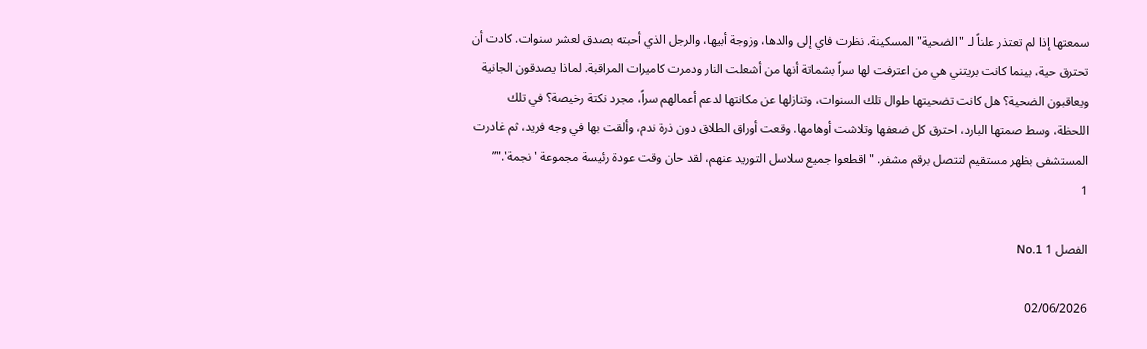سمعتها إذا لم تعتذر علناً لـ "الضحية" المسكينة. نظرت فاي إلى والدها، وزوجة أبيها، والرجل الذي أحبته بصدق لعشر سنوات. كادت أن تحترق حية، بينما كانت بريتني هي من اعترفت لها سراً بشماتة أنها من أشعلت النار ودمرت كاميرات المراقبة. لماذا يصدقون الجانية ويعاقبون الضحية؟ هل كانت تضحيتها طوال تلك السنوات، وتنازلها عن مكانتها لدعم أعمالهم سراً، مجرد نكتة رخيصة؟ في تلك اللحظة، وسط صمتها البارد، احترق كل ضعفها وتلاشت أوهامها. وقعت أوراق الطلاق دون ذرة ندم، وألقت بها في وجه فريد، ثم غادرت المستشفى بظهر مستقيم لتتصل برقم مشفر. "اقطعوا جميع سلاسل التوريد عنهم، لقد حان وقت عودة رئيسة مجموعة 'نجمة'."”
1

الفصل 1 No.1

02/06/2026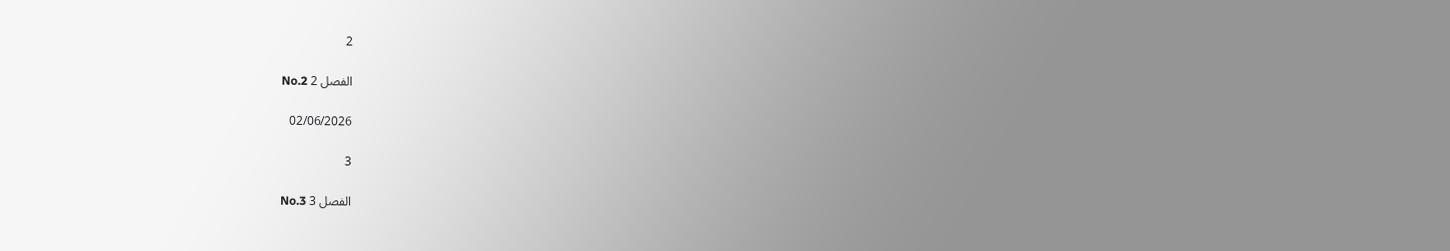2

الفصل 2 No.2

02/06/2026

3

الفصل 3 No.3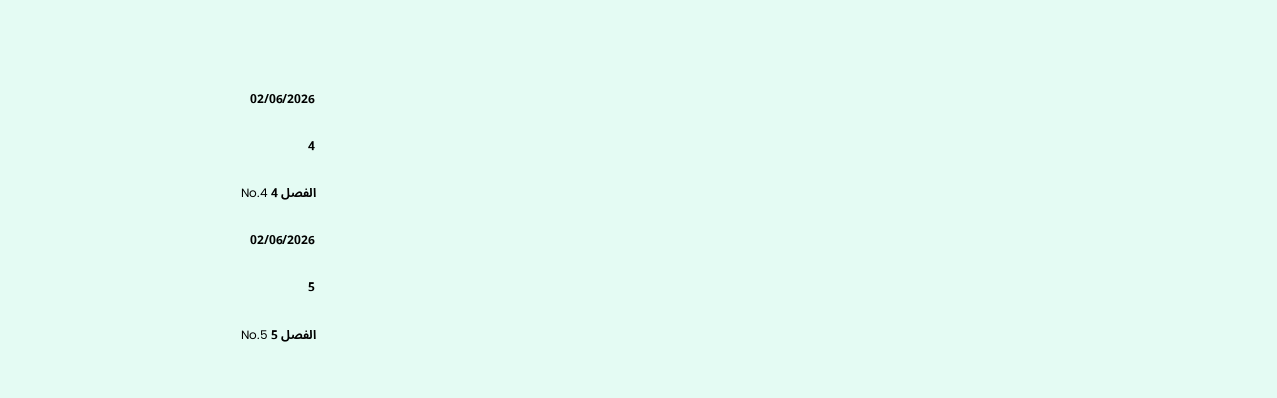02/06/2026

4

الفصل 4 No.4

02/06/2026

5

الفصل 5 No.5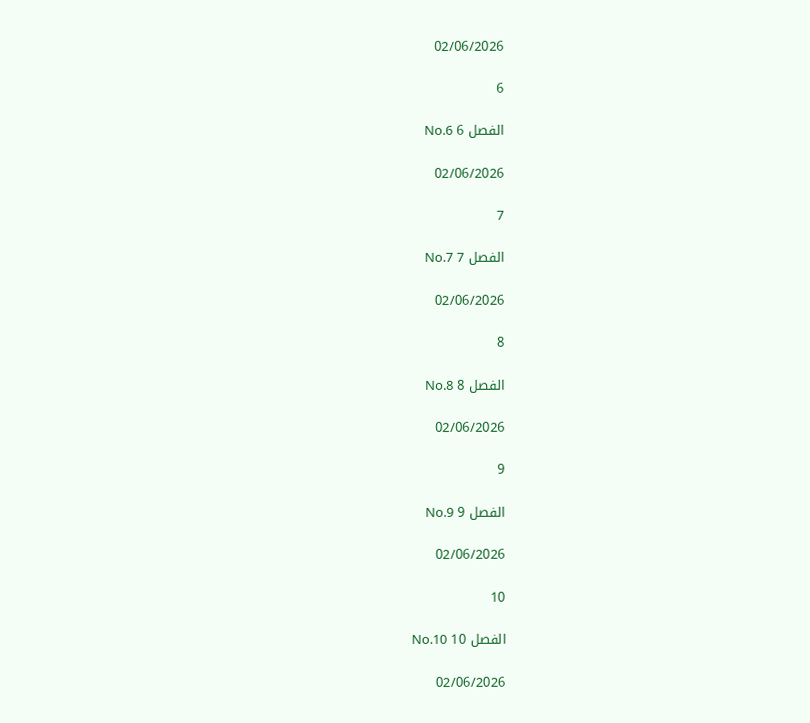02/06/2026

6

الفصل 6 No.6

02/06/2026

7

الفصل 7 No.7

02/06/2026

8

الفصل 8 No.8

02/06/2026

9

الفصل 9 No.9

02/06/2026

10

الفصل 10 No.10

02/06/2026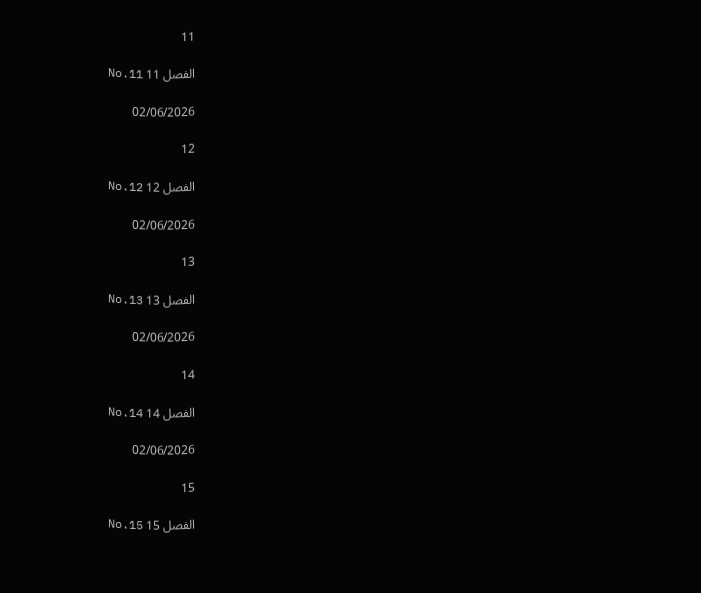11

الفصل 11 No.11

02/06/2026

12

الفصل 12 No.12

02/06/2026

13

الفصل 13 No.13

02/06/2026

14

الفصل 14 No.14

02/06/2026

15

الفصل 15 No.15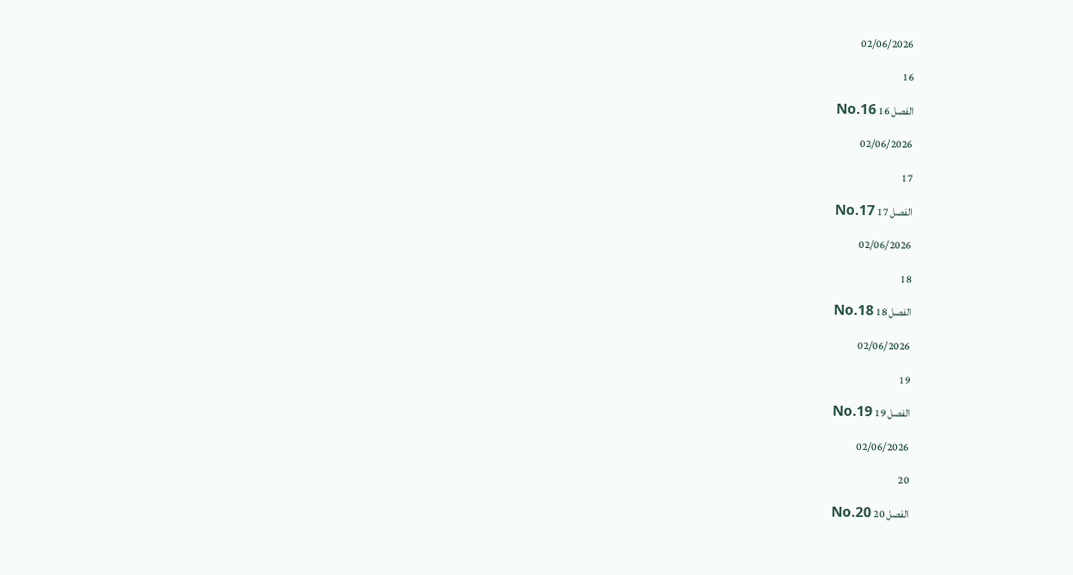02/06/2026

16

الفصل 16 No.16

02/06/2026

17

الفصل 17 No.17

02/06/2026

18

الفصل 18 No.18

02/06/2026

19

الفصل 19 No.19

02/06/2026

20

الفصل 20 No.20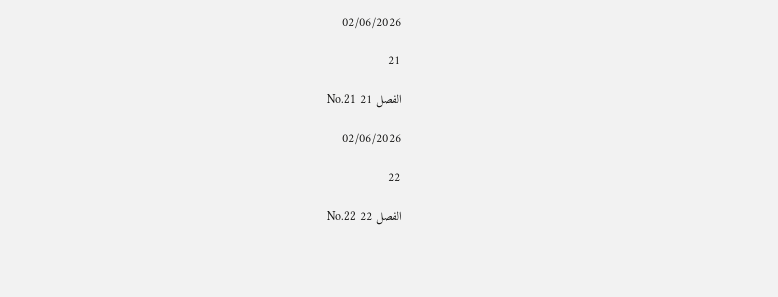02/06/2026

21

الفصل 21 No.21

02/06/2026

22

الفصل 22 No.22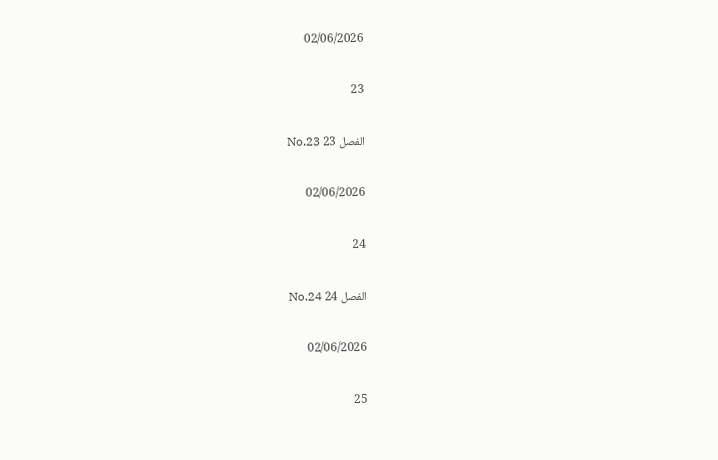02/06/2026

23

الفصل 23 No.23

02/06/2026

24

الفصل 24 No.24

02/06/2026

25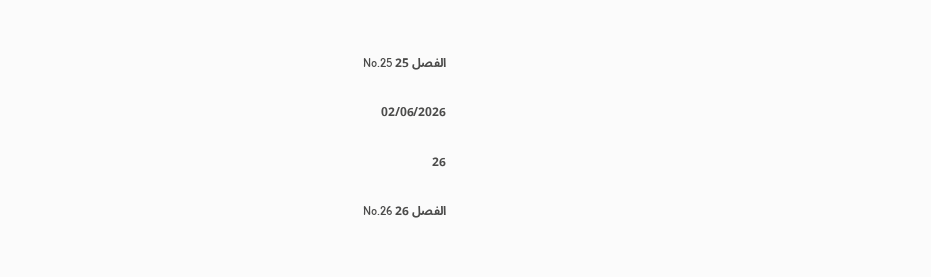الفصل 25 No.25

02/06/2026

26

الفصل 26 No.26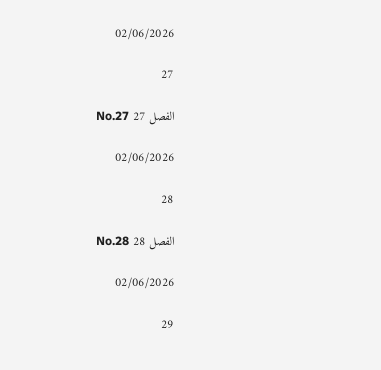02/06/2026

27

الفصل 27 No.27

02/06/2026

28

الفصل 28 No.28

02/06/2026

29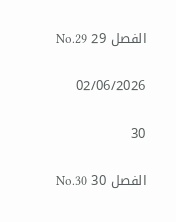الفصل 29 No.29

02/06/2026

30

الفصل 30 No.30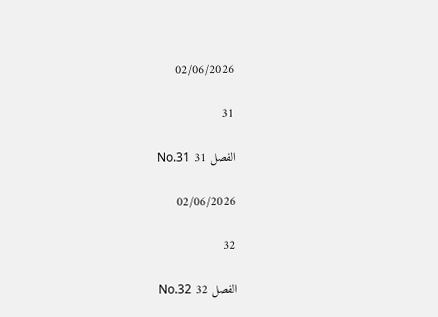02/06/2026

31

الفصل 31 No.31

02/06/2026

32

الفصل 32 No.32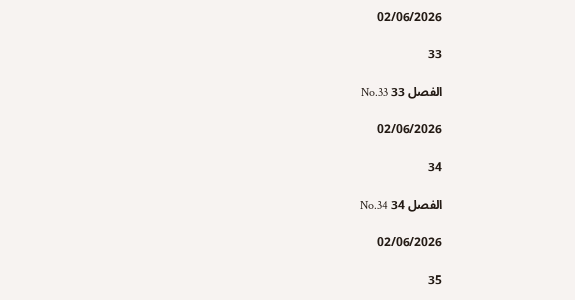02/06/2026

33

الفصل 33 No.33

02/06/2026

34

الفصل 34 No.34

02/06/2026

35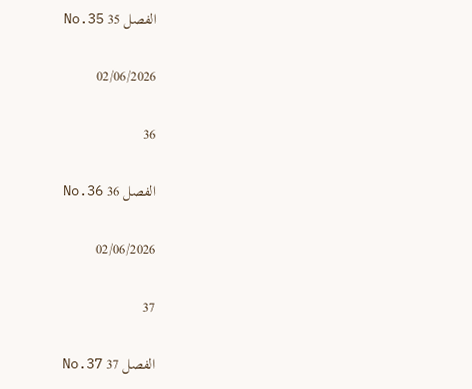الفصل 35 No.35

02/06/2026

36

الفصل 36 No.36

02/06/2026

37

الفصل 37 No.37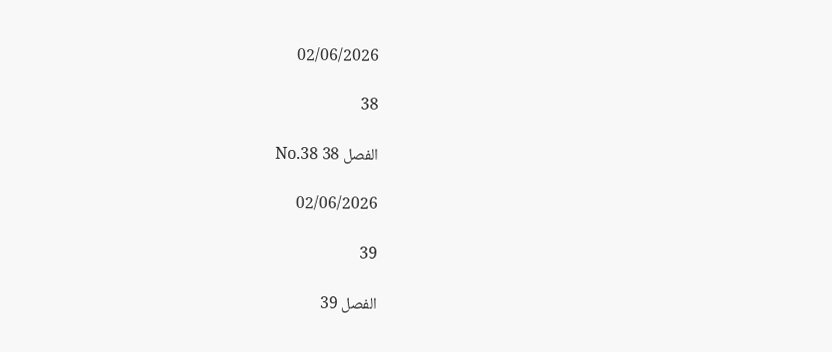02/06/2026

38

الفصل 38 No.38

02/06/2026

39

الفصل 39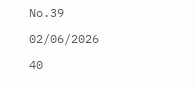No.39

02/06/2026

40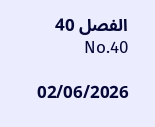الفصل 40 No.40

02/06/2026